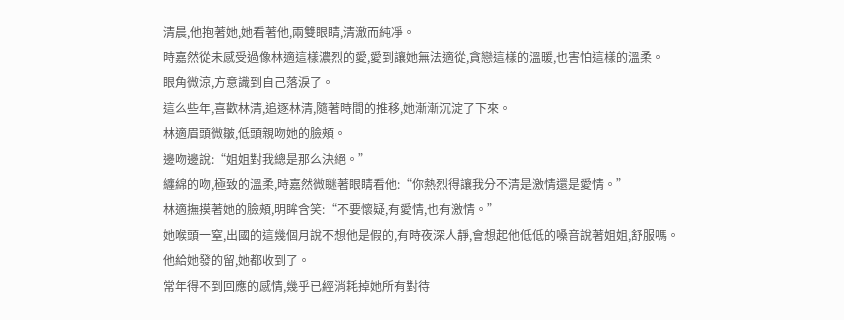清晨,他抱著她,她看著他,兩雙眼睛,清澈而純凈。
時嘉然從未感受過像林適這樣濃烈的愛,愛到讓她無法適從,貪戀這樣的溫暖,也害怕這樣的溫柔。
眼角微涼,方意識到自己落淚了。
這么些年,喜歡林清,追逐林清,隨著時間的推移,她漸漸沉淀了下來。
林適眉頭微皺,低頭親吻她的臉頰。
邊吻邊說:“姐姐對我總是那么決絕。”
纏綿的吻,極致的溫柔,時嘉然微瞇著眼睛看他:“你熱烈得讓我分不清是激情還是愛情。”
林適撫摸著她的臉頰,明眸含笑:“不要懷疑,有愛情,也有激情。”
她喉頭一窒,出國的這幾個月說不想他是假的,有時夜深人靜,會想起他低低的嗓音說著姐姐,舒服嗎。
他給她發的留,她都收到了。
常年得不到回應的感情,幾乎已經消耗掉她所有對待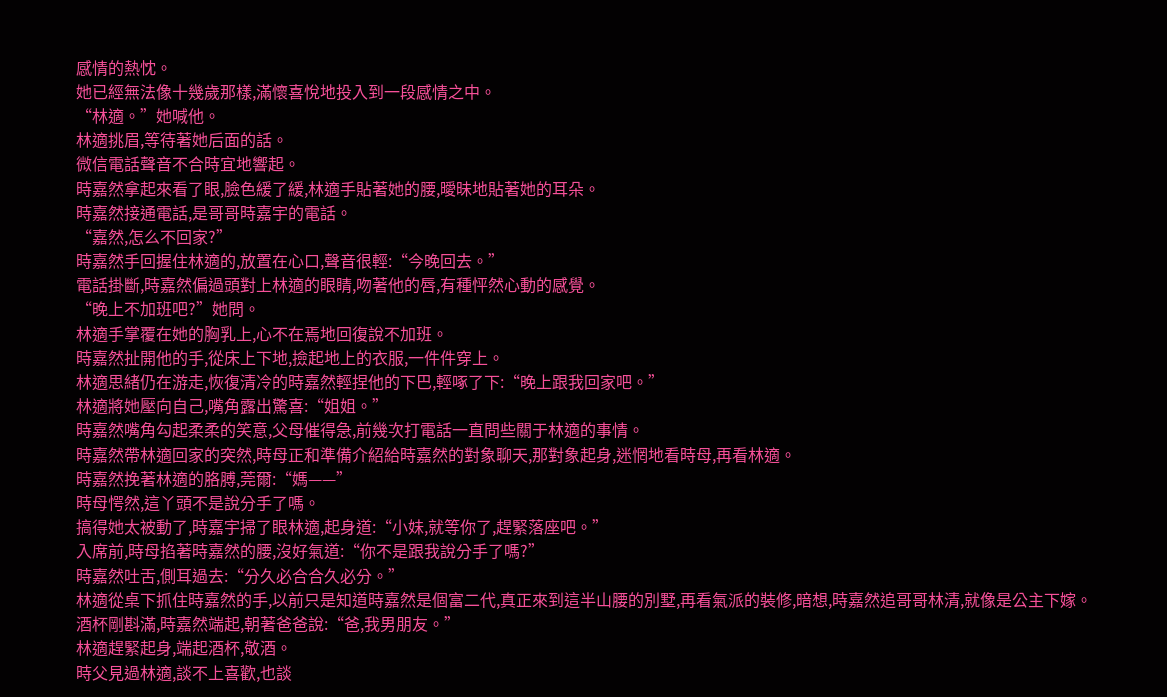感情的熱忱。
她已經無法像十幾歲那樣,滿懷喜悅地投入到一段感情之中。
“林適。”她喊他。
林適挑眉,等待著她后面的話。
微信電話聲音不合時宜地響起。
時嘉然拿起來看了眼,臉色緩了緩,林適手貼著她的腰,曖昧地貼著她的耳朵。
時嘉然接通電話,是哥哥時嘉宇的電話。
“嘉然,怎么不回家?”
時嘉然手回握住林適的,放置在心口,聲音很輕:“今晚回去。”
電話掛斷,時嘉然偏過頭對上林適的眼睛,吻著他的唇,有種怦然心動的感覺。
“晚上不加班吧?”她問。
林適手掌覆在她的胸乳上,心不在焉地回復說不加班。
時嘉然扯開他的手,從床上下地,撿起地上的衣服,一件件穿上。
林適思緒仍在游走,恢復清冷的時嘉然輕捏他的下巴,輕啄了下:“晚上跟我回家吧。”
林適將她壓向自己,嘴角露出驚喜:“姐姐。”
時嘉然嘴角勾起柔柔的笑意,父母催得急,前幾次打電話一直問些關于林適的事情。
時嘉然帶林適回家的突然,時母正和準備介紹給時嘉然的對象聊天,那對象起身,迷惘地看時母,再看林適。
時嘉然挽著林適的胳膊,莞爾:“媽——”
時母愕然,這丫頭不是說分手了嗎。
搞得她太被動了,時嘉宇掃了眼林適,起身道:“小妹,就等你了,趕緊落座吧。”
入席前,時母掐著時嘉然的腰,沒好氣道:“你不是跟我說分手了嗎?”
時嘉然吐舌,側耳過去:“分久必合合久必分。”
林適從桌下抓住時嘉然的手,以前只是知道時嘉然是個富二代,真正來到這半山腰的別墅,再看氣派的裝修,暗想,時嘉然追哥哥林清,就像是公主下嫁。
酒杯剛斟滿,時嘉然端起,朝著爸爸說:“爸,我男朋友。”
林適趕緊起身,端起酒杯,敬酒。
時父見過林適,談不上喜歡,也談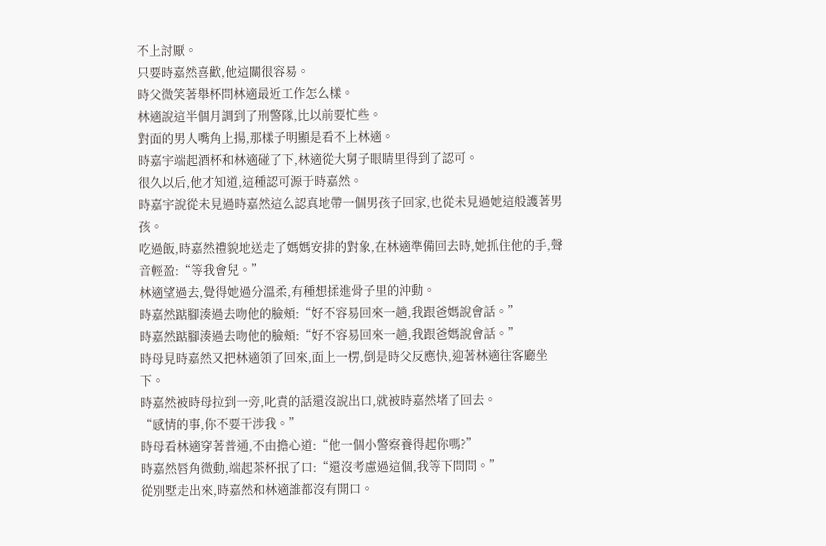不上討厭。
只要時嘉然喜歡,他這關很容易。
時父微笑著舉杯問林適最近工作怎么樣。
林適說這半個月調到了刑警隊,比以前要忙些。
對面的男人嘴角上揚,那樣子明顯是看不上林適。
時嘉宇端起酒杯和林適碰了下,林適從大舅子眼睛里得到了認可。
很久以后,他才知道,這種認可源于時嘉然。
時嘉宇說從未見過時嘉然這么認真地帶一個男孩子回家,也從未見過她這般護著男孩。
吃過飯,時嘉然禮貌地送走了媽媽安排的對象,在林適準備回去時,她抓住他的手,聲音輕盈:“等我會兒。”
林適望過去,覺得她過分溫柔,有種想揉進骨子里的沖動。
時嘉然踮腳湊過去吻他的臉頰:“好不容易回來一趟,我跟爸媽說會話。”
時嘉然踮腳湊過去吻他的臉頰:“好不容易回來一趟,我跟爸媽說會話。”
時母見時嘉然又把林適領了回來,面上一楞,倒是時父反應快,迎著林適往客廳坐下。
時嘉然被時母拉到一旁,叱責的話還沒說出口,就被時嘉然堵了回去。
“感情的事,你不要干涉我。”
時母看林適穿著普通,不由擔心道:“他一個小警察養得起你嗎?”
時嘉然唇角微動,端起茶杯抿了口:“還沒考慮過這個,我等下問問。”
從別墅走出來,時嘉然和林適誰都沒有開口。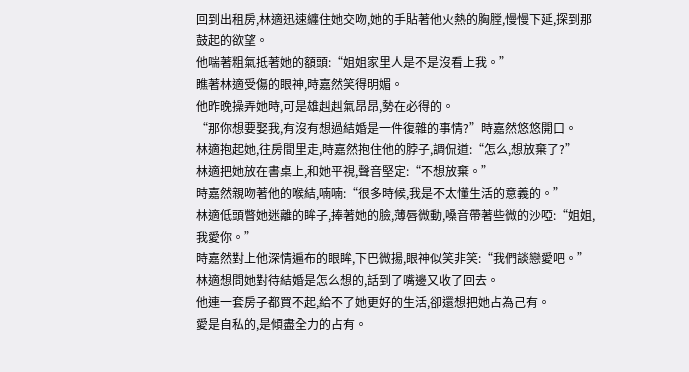回到出租房,林適迅速纏住她交吻,她的手貼著他火熱的胸膛,慢慢下延,探到那鼓起的欲望。
他喘著粗氣抵著她的額頭:“姐姐家里人是不是沒看上我。”
瞧著林適受傷的眼神,時嘉然笑得明媚。
他昨晚操弄她時,可是雄赳赳氣昂昂,勢在必得的。
“那你想要娶我,有沒有想過結婚是一件復雜的事情?”時嘉然悠悠開口。
林適抱起她,往房間里走,時嘉然抱住他的脖子,調侃道:“怎么,想放棄了?”
林適把她放在書桌上,和她平視,聲音堅定:“不想放棄。”
時嘉然親吻著他的喉結,喃喃:“很多時候,我是不太懂生活的意義的。”
林適低頭瞥她迷離的眸子,捧著她的臉,薄唇微動,嗓音帶著些微的沙啞:“姐姐,我愛你。”
時嘉然對上他深情遍布的眼眸,下巴微揚,眼神似笑非笑:“我們談戀愛吧。”
林適想問她對待結婚是怎么想的,話到了嘴邊又收了回去。
他連一套房子都買不起,給不了她更好的生活,卻還想把她占為己有。
愛是自私的,是傾盡全力的占有。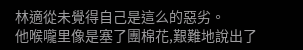林適從未覺得自己是這么的惡劣。
他喉嚨里像是塞了團棉花,艱難地說出了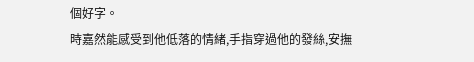個好字。
時嘉然能感受到他低落的情緒,手指穿過他的發絲,安撫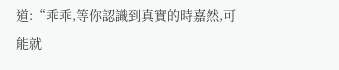道:“乖乖,等你認識到真實的時嘉然,可能就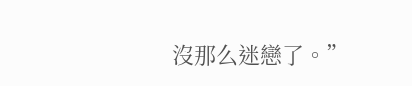沒那么迷戀了。”